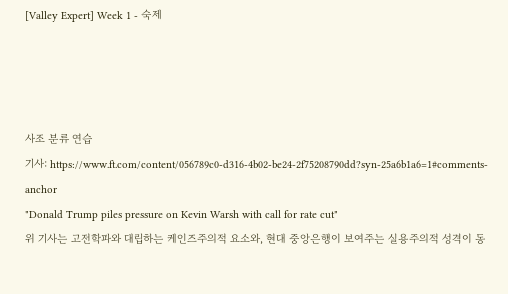[Valley Expert] Week 1 - 숙제




사조 분류 연습
기사: https://www.ft.com/content/056789c0-d316-4b02-be24-2f75208790dd?syn-25a6b1a6=1#comments-anchor
"Donald Trump piles pressure on Kevin Warsh with call for rate cut"
위 기사는 고전학파와 대립하는 케인즈주의적 요소와, 현대 중앙은행이 보여주는 실용주의적 성격이 동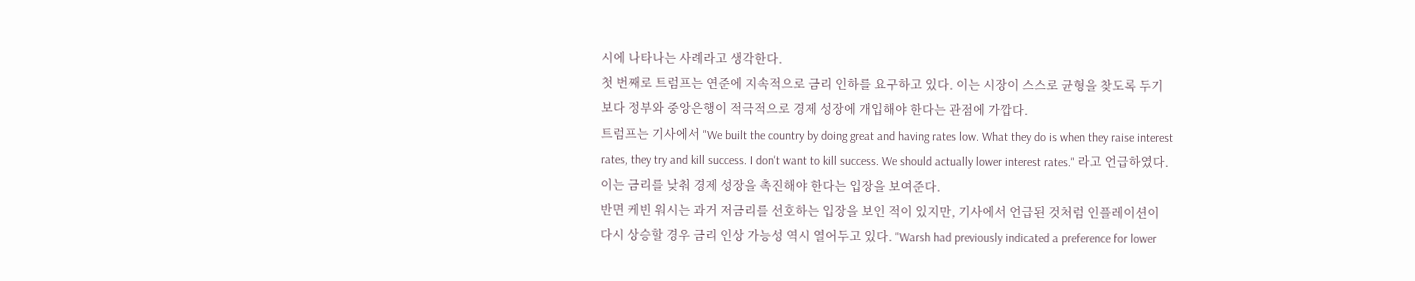시에 나타나는 사례라고 생각한다.
첫 번째로 트럼프는 연준에 지속적으로 금리 인하를 요구하고 있다. 이는 시장이 스스로 균형을 찾도록 두기보다 정부와 중앙은행이 적극적으로 경제 성장에 개입해야 한다는 관점에 가깝다.
트럼프는 기사에서 "We built the country by doing great and having rates low. What they do is when they raise interest rates, they try and kill success. I don't want to kill success. We should actually lower interest rates." 라고 언급하였다. 이는 금리를 낮춰 경제 성장을 촉진해야 한다는 입장을 보여준다.
반면 케빈 워시는 과거 저금리를 선호하는 입장을 보인 적이 있지만, 기사에서 언급된 것처럼 인플레이션이 다시 상승할 경우 금리 인상 가능성 역시 열어두고 있다. "Warsh had previously indicated a preference for lower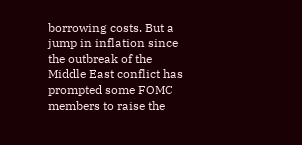borrowing costs. But a jump in inflation since the outbreak of the Middle East conflict has prompted some FOMC members to raise the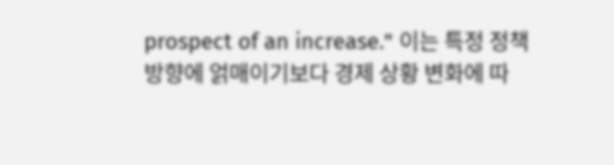prospect of an increase." 이는 특정 정책 방향에 얽매이기보다 경제 상황 변화에 따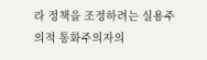라 정책을 조정하려는 실용주의적 통화주의자의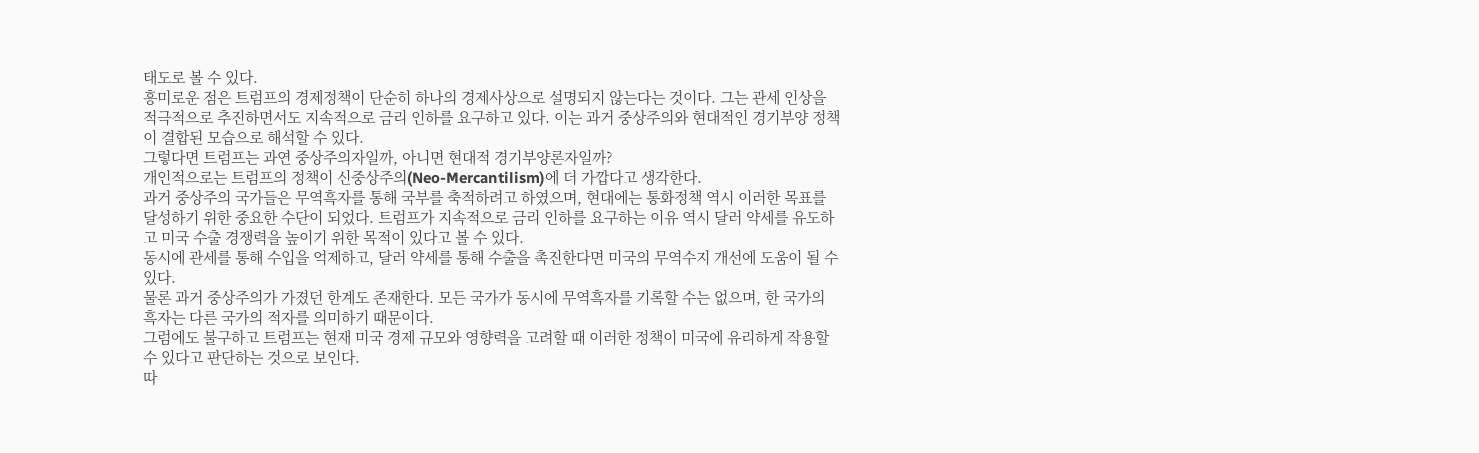태도로 볼 수 있다.
흥미로운 점은 트럼프의 경제정책이 단순히 하나의 경제사상으로 설명되지 않는다는 것이다. 그는 관세 인상을 적극적으로 추진하면서도 지속적으로 금리 인하를 요구하고 있다. 이는 과거 중상주의와 현대적인 경기부양 정책이 결합된 모습으로 해석할 수 있다.
그렇다면 트럼프는 과연 중상주의자일까, 아니면 현대적 경기부양론자일까?
개인적으로는 트럼프의 정책이 신중상주의(Neo-Mercantilism)에 더 가깝다고 생각한다.
과거 중상주의 국가들은 무역흑자를 통해 국부를 축적하려고 하였으며, 현대에는 통화정책 역시 이러한 목표를 달성하기 위한 중요한 수단이 되었다. 트럼프가 지속적으로 금리 인하를 요구하는 이유 역시 달러 약세를 유도하고 미국 수출 경쟁력을 높이기 위한 목적이 있다고 볼 수 있다.
동시에 관세를 통해 수입을 억제하고, 달러 약세를 통해 수출을 촉진한다면 미국의 무역수지 개선에 도움이 될 수 있다.
물론 과거 중상주의가 가졌던 한계도 존재한다. 모든 국가가 동시에 무역흑자를 기록할 수는 없으며, 한 국가의 흑자는 다른 국가의 적자를 의미하기 때문이다.
그럼에도 불구하고 트럼프는 현재 미국 경제 규모와 영향력을 고려할 때 이러한 정책이 미국에 유리하게 작용할 수 있다고 판단하는 것으로 보인다.
따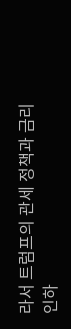라서 트럼프의 관세 정책과 금리 인하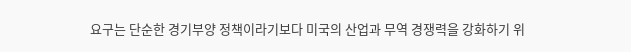요구는 단순한 경기부양 정책이라기보다 미국의 산업과 무역 경쟁력을 강화하기 위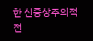한 신중상주의적 전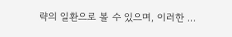략의 일환으로 볼 수 있으며, 이러한 ...